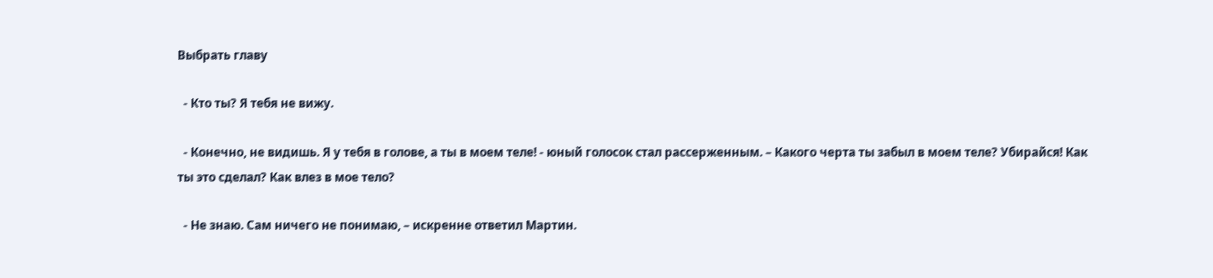Выбрать главу

  - Кто ты? Я тебя не вижу.

  - Конечно, не видишь. Я у тебя в голове, а ты в моем теле! - юный голосок стал рассерженным. – Какого черта ты забыл в моем теле? Убирайся! Как ты это сделал? Как влез в мое тело?

  - Не знаю. Сам ничего не понимаю, – искренне ответил Мартин.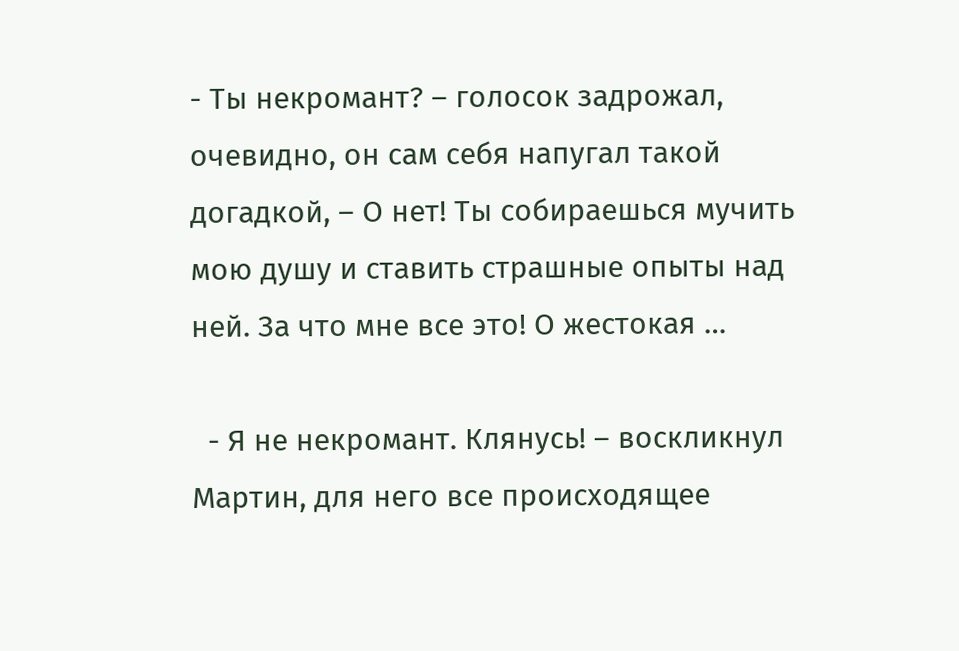- Ты некромант? – голосок задрожал, очевидно, он сам себя напугал такой догадкой, – О нет! Ты собираешься мучить мою душу и ставить страшные опыты над ней. За что мне все это! О жестокая …

  - Я не некромант. Клянусь! – воскликнул Мартин, для него все происходящее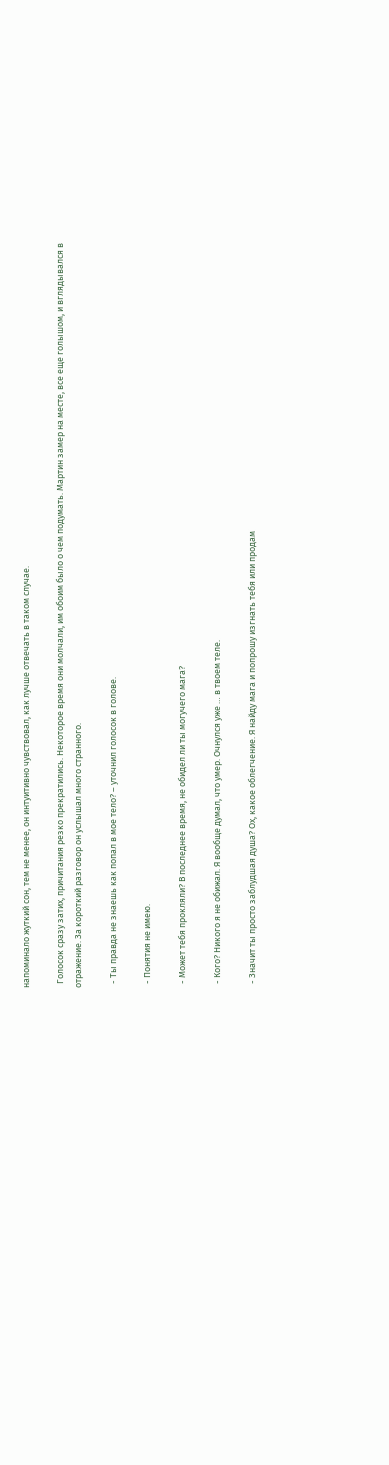напоминало жуткий сон, тем не менее, он интуитивно чувствовал, как лучше отвечать в таком случае.

  Голосок сразу затих, причитания резко прекратились. Некоторое время они молчали, им обоим было о чем подумать. Мартин замер на месте, все еще голышом, и вглядывался в отражение. За короткий разговор он услышал много странного.

  - Ты правда не знаешь как попал в мое тело? – уточнил голосок в голове.

  - Понятия не имею.

  - Может тебя прокляли? В последнее время, не обидел ли ты могучего мага?

  - Кого? Никого я не обижал. Я вообще думал, что умер. Очнулся уже … в твоем теле.

  - Значит ты просто заблудшая душа? Ох, какое облегчение. Я найду мага и попрошу изгнать тебя или продам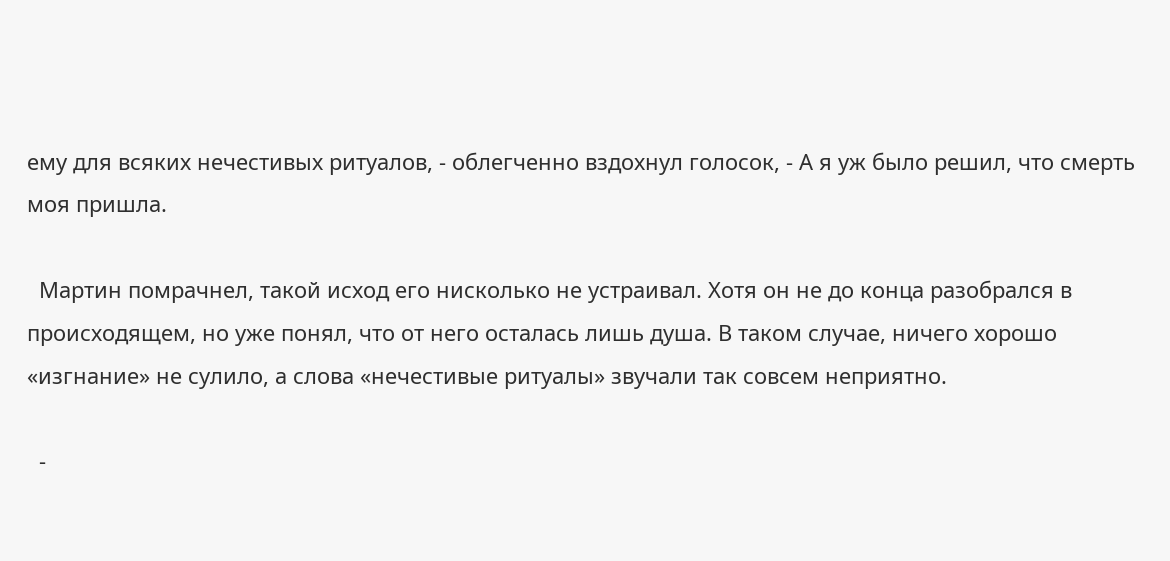ему для всяких нечестивых ритуалов, - облегченно вздохнул голосок, - А я уж было решил, что смерть моя пришла.

  Мартин помрачнел, такой исход его нисколько не устраивал. Хотя он не до конца разобрался в происходящем, но уже понял, что от него осталась лишь душа. В таком случае, ничего хорошо «изгнание» не сулило, а слова «нечестивые ритуалы» звучали так совсем неприятно.

  -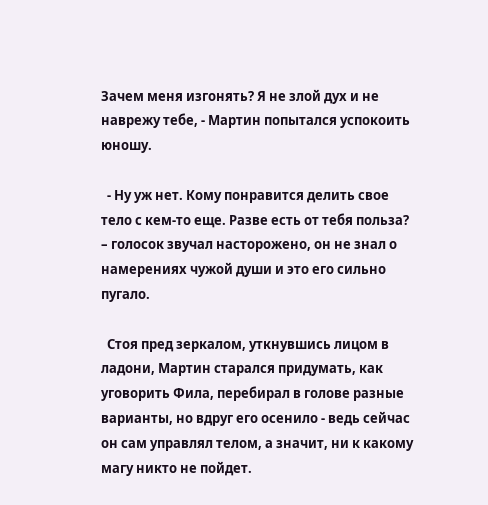Зачем меня изгонять? Я не злой дух и не наврежу тебе, - Мартин попытался успокоить юношу.

  - Ну уж нет. Кому понравится делить свое тело с кем-то еще. Разве есть от тебя польза? – голосок звучал насторожено, он не знал о намерениях чужой души и это его сильно пугало.

  Стоя пред зеркалом, уткнувшись лицом в ладони, Мартин старался придумать, как уговорить Фила, перебирал в голове разные варианты, но вдруг его осенило - ведь сейчас он сам управлял телом, а значит, ни к какому магу никто не пойдет.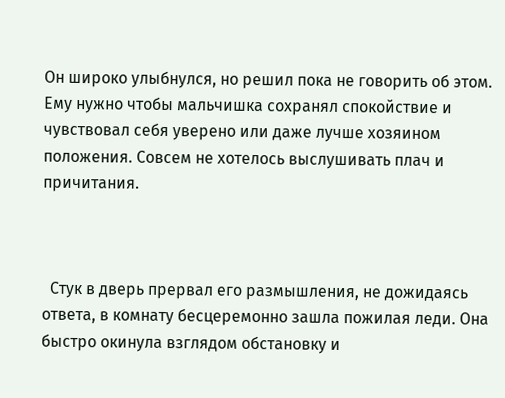Он широко улыбнулся, но решил пока не говорить об этом. Ему нужно чтобы мальчишка сохранял спокойствие и чувствовал себя уверено или даже лучше хозяином положения. Совсем не хотелось выслушивать плач и причитания.



  Стук в дверь прервал его размышления, не дожидаясь ответа, в комнату бесцеремонно зашла пожилая леди. Она быстро окинула взглядом обстановку и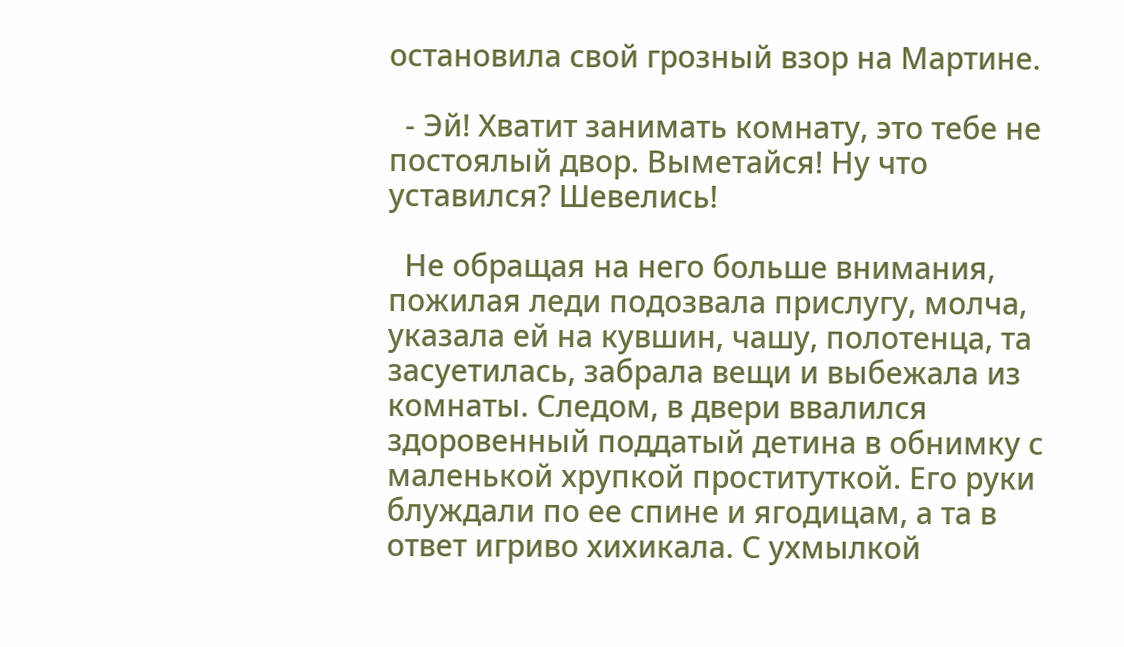остановила свой грозный взор на Мартине.

  - Эй! Хватит занимать комнату, это тебе не постоялый двор. Выметайся! Ну что уставился? Шевелись!

  Не обращая на него больше внимания, пожилая леди подозвала прислугу, молча, указала ей на кувшин, чашу, полотенца, та засуетилась, забрала вещи и выбежала из комнаты. Следом, в двери ввалился здоровенный поддатый детина в обнимку с маленькой хрупкой проституткой. Его руки блуждали по ее спине и ягодицам, а та в ответ игриво хихикала. С ухмылкой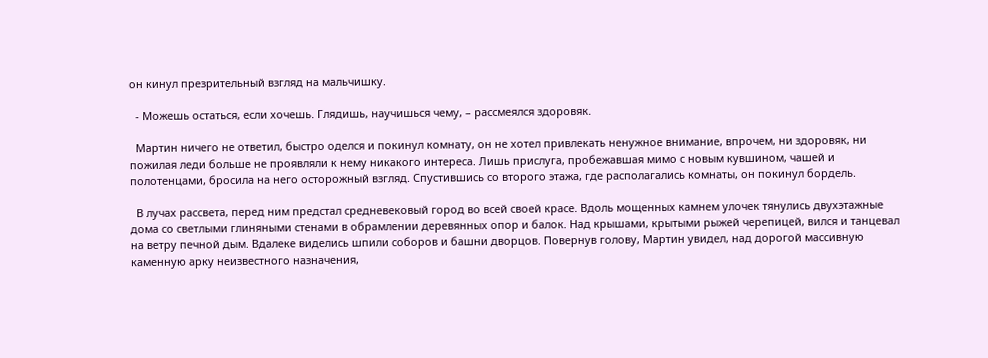он кинул презрительный взгляд на мальчишку.

  - Можешь остаться, если хочешь. Глядишь, научишься чему, – рассмеялся здоровяк.

  Мартин ничего не ответил, быстро оделся и покинул комнату, он не хотел привлекать ненужное внимание, впрочем, ни здоровяк, ни пожилая леди больше не проявляли к нему никакого интереса. Лишь прислуга, пробежавшая мимо с новым кувшином, чашей и полотенцами, бросила на него осторожный взгляд. Спустившись со второго этажа, где располагались комнаты, он покинул бордель.

  В лучах рассвета, перед ним предстал средневековый город во всей своей красе. Вдоль мощенных камнем улочек тянулись двухэтажные дома со светлыми глиняными стенами в обрамлении деревянных опор и балок. Над крышами, крытыми рыжей черепицей, вился и танцевал на ветру печной дым. Вдалеке виделись шпили соборов и башни дворцов. Повернув голову, Мартин увидел, над дорогой массивную каменную арку неизвестного назначения,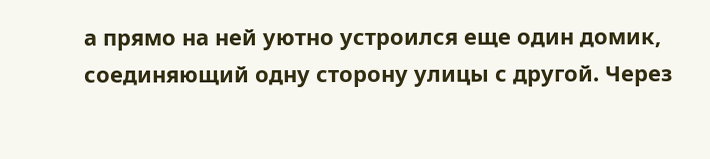а прямо на ней уютно устроился еще один домик, соединяющий одну сторону улицы с другой. Через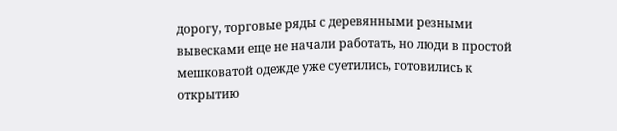дорогу, торговые ряды с деревянными резными вывесками еще не начали работать, но люди в простой мешковатой одежде уже суетились, готовились к открытию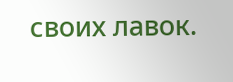своих лавок.